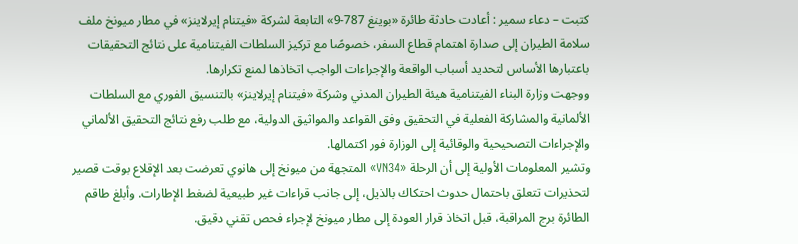كتبت – دعاء سمير : أعادت حادثة طائرة «بوينغ 787-9» التابعة لشركة «فيتنام إيرلاينز» في مطار ميونخ ملف سلامة الطيران إلى صدارة اهتمام قطاع السفر، خصوصًا مع تركيز السلطات الفيتنامية على نتائج التحقيقات باعتبارها الأساس لتحديد أسباب الواقعة والإجراءات الواجب اتخاذها لمنع تكرارها.
ووجهت وزارة البناء الفيتنامية هيئة الطيران المدني وشركة «فيتنام إيرلاينز» بالتنسيق الفوري مع السلطات الألمانية والمشاركة الفعلية في التحقيق وفق القواعد والمواثيق الدولية، مع طلب رفع نتائج التحقيق الألماني والإجراءات التصحيحية والوقائية إلى الوزارة فور اكتمالها.
وتشير المعلومات الأولية إلى أن الرحلة «VN34» المتجهة من ميونخ إلى هانوي تعرضت بعد الإقلاع بوقت قصير لتحذيرات تتعلق باحتمال حدوث احتكاك بالذيل، إلى جانب قراءات غير طبيعية لضغط الإطارات. وأبلغ طاقم الطائرة برج المراقبة، قبل اتخاذ قرار العودة إلى مطار ميونخ لإجراء فحص تقني دقيق.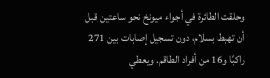وحلقت الطائرة في أجواء ميونخ نحو ساعتين قبل أن تهبط بسلام، دون تسجيل إصابات بين 271 راكبًا و16 من أفراد الطاقم. ويعطي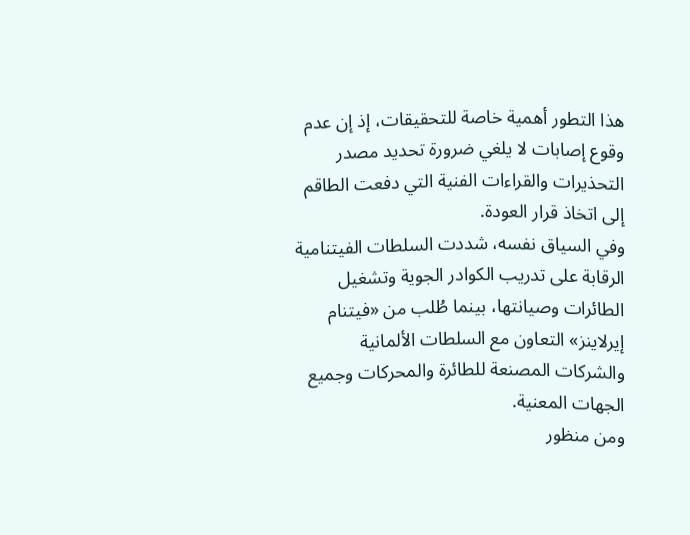هذا التطور أهمية خاصة للتحقيقات، إذ إن عدم وقوع إصابات لا يلغي ضرورة تحديد مصدر التحذيرات والقراءات الفنية التي دفعت الطاقم إلى اتخاذ قرار العودة.
وفي السياق نفسه، شددت السلطات الفيتنامية الرقابة على تدريب الكوادر الجوية وتشغيل الطائرات وصيانتها، بينما طُلب من «فيتنام إيرلاينز» التعاون مع السلطات الألمانية والشركات المصنعة للطائرة والمحركات وجميع الجهات المعنية.
ومن منظور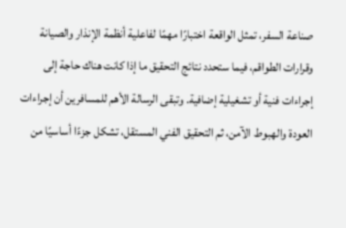صناعة السفر، تمثل الواقعة اختبارًا مهمًا لفاعلية أنظمة الإنذار والصيانة وقرارات الطواقم، فيما ستحدد نتائج التحقيق ما إذا كانت هناك حاجة إلى إجراءات فنية أو تشغيلية إضافية. وتبقى الرسالة الأهم للمسافرين أن إجراءات العودة والهبوط الآمن، ثم التحقيق الفني المستقل، تشكل جزءًا أساسيًا من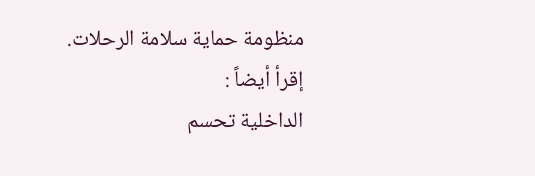منظومة حماية سلامة الرحلات.
إقرأ أيضاً :
الداخلية تحسم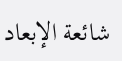شائعة الإبعاد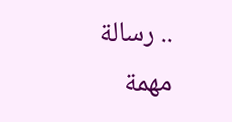.. رسالة مهمة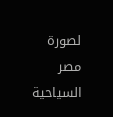لصورة مصر السياحية